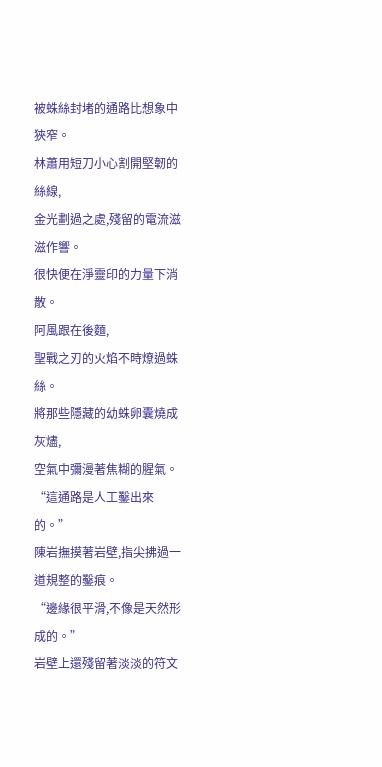被蛛絲封堵的通路比想象中狹窄。
林蕭用短刀小心割開堅韌的絲線,
金光劃過之處,殘留的電流滋滋作響。
很快便在淨靈印的力量下消散。
阿風跟在後麵,
聖戰之刃的火焰不時燎過蛛絲。
將那些隱藏的幼蛛卵囊燒成灰燼,
空氣中彌漫著焦糊的腥氣。
“這通路是人工鑿出來的。”
陳岩撫摸著岩壁,指尖拂過一道規整的鑿痕。
“邊緣很平滑,不像是天然形成的。”
岩壁上還殘留著淡淡的符文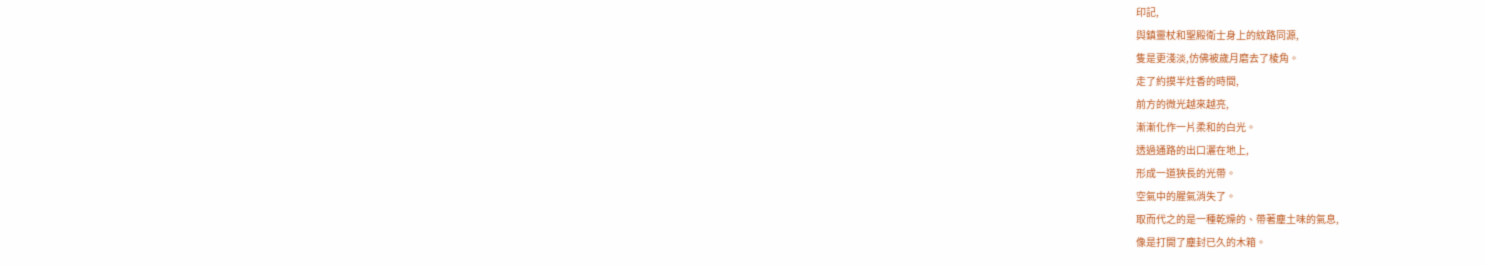印記,
與鎮靈杖和聖殿衛士身上的紋路同源,
隻是更淺淡,仿佛被歲月磨去了棱角。
走了約摸半炷香的時間,
前方的微光越來越亮,
漸漸化作一片柔和的白光。
透過通路的出口灑在地上,
形成一道狹長的光帶。
空氣中的腥氣消失了。
取而代之的是一種乾燥的、帶著塵土味的氣息,
像是打開了塵封已久的木箱。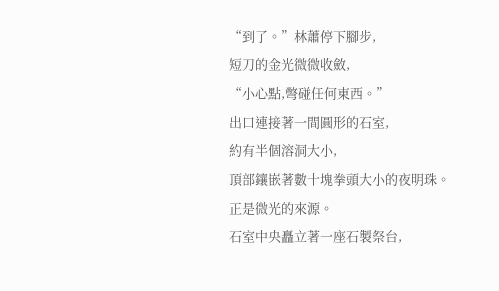“到了。”林蕭停下腳步,
短刀的金光微微收斂,
“小心點,彆碰任何東西。”
出口連接著一間圓形的石室,
約有半個溶洞大小,
頂部鑲嵌著數十塊拳頭大小的夜明珠。
正是微光的來源。
石室中央矗立著一座石製祭台,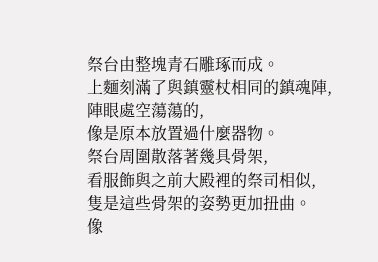祭台由整塊青石雕琢而成。
上麵刻滿了與鎮靈杖相同的鎮魂陣,
陣眼處空蕩蕩的,
像是原本放置過什麼器物。
祭台周圍散落著幾具骨架,
看服飾與之前大殿裡的祭司相似,
隻是這些骨架的姿勢更加扭曲。
像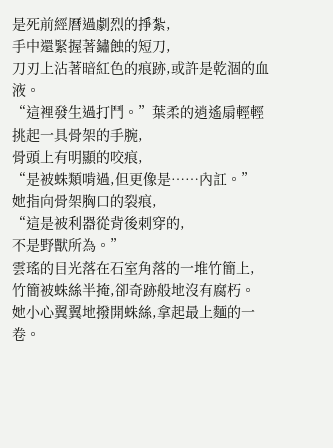是死前經曆過劇烈的掙紮,
手中還緊握著鏽蝕的短刀,
刀刃上沾著暗紅色的痕跡,或許是乾涸的血液。
“這裡發生過打鬥。”葉柔的逍遙扇輕輕挑起一具骨架的手腕,
骨頭上有明顯的咬痕,
“是被蛛類啃過,但更像是……內訌。”
她指向骨架胸口的裂痕,
“這是被利器從背後刺穿的,
不是野獸所為。”
雲瑤的目光落在石室角落的一堆竹簡上,
竹簡被蛛絲半掩,卻奇跡般地沒有腐朽。
她小心翼翼地撥開蛛絲,拿起最上麵的一卷。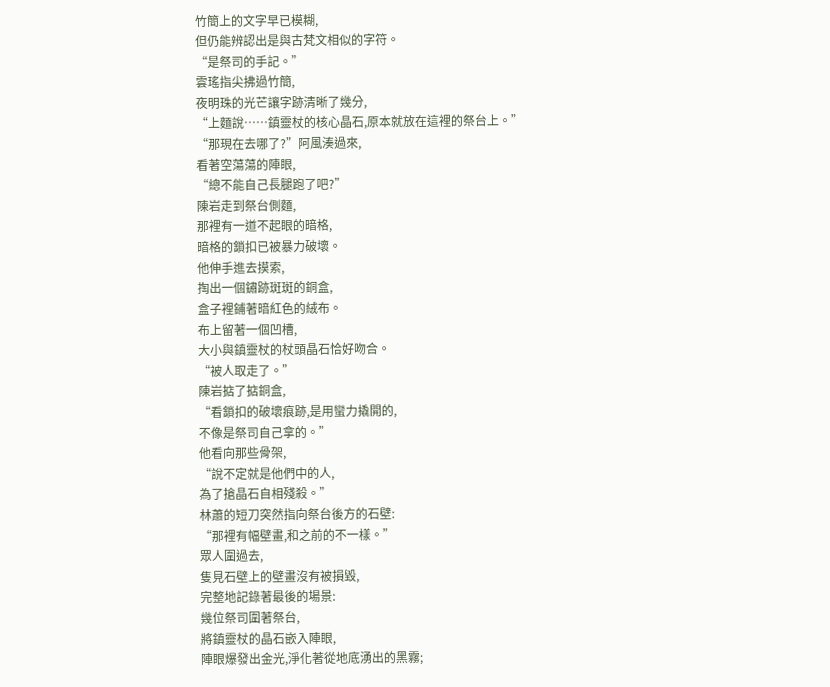竹簡上的文字早已模糊,
但仍能辨認出是與古梵文相似的字符。
“是祭司的手記。”
雲瑤指尖拂過竹簡,
夜明珠的光芒讓字跡清晰了幾分,
“上麵說……鎮靈杖的核心晶石,原本就放在這裡的祭台上。”
“那現在去哪了?”阿風湊過來,
看著空蕩蕩的陣眼,
“總不能自己長腿跑了吧?”
陳岩走到祭台側麵,
那裡有一道不起眼的暗格,
暗格的鎖扣已被暴力破壞。
他伸手進去摸索,
掏出一個鏽跡斑斑的銅盒,
盒子裡鋪著暗紅色的絨布。
布上留著一個凹槽,
大小與鎮靈杖的杖頭晶石恰好吻合。
“被人取走了。”
陳岩掂了掂銅盒,
“看鎖扣的破壞痕跡,是用蠻力撬開的,
不像是祭司自己拿的。”
他看向那些骨架,
“說不定就是他們中的人,
為了搶晶石自相殘殺。”
林蕭的短刀突然指向祭台後方的石壁:
“那裡有幅壁畫,和之前的不一樣。”
眾人圍過去,
隻見石壁上的壁畫沒有被損毀,
完整地記錄著最後的場景:
幾位祭司圍著祭台,
將鎮靈杖的晶石嵌入陣眼,
陣眼爆發出金光,淨化著從地底湧出的黑霧;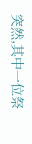突然,其中一位祭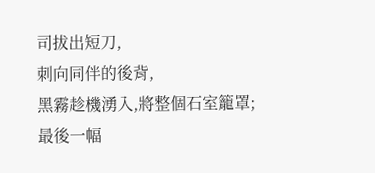司拔出短刀,
刺向同伴的後背,
黑霧趁機湧入,將整個石室籠罩;
最後一幅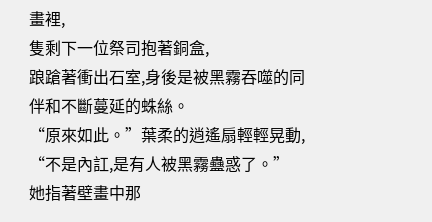畫裡,
隻剩下一位祭司抱著銅盒,
踉蹌著衝出石室,身後是被黑霧吞噬的同伴和不斷蔓延的蛛絲。
“原來如此。”葉柔的逍遙扇輕輕晃動,
“不是內訌,是有人被黑霧蠱惑了。”
她指著壁畫中那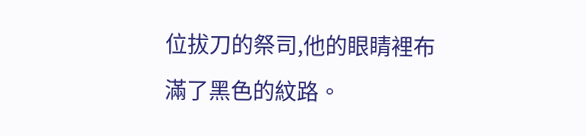位拔刀的祭司,他的眼睛裡布滿了黑色的紋路。